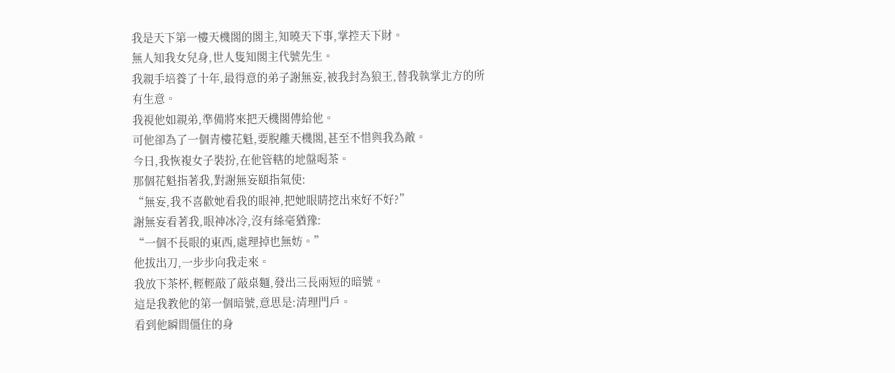我是天下第一樓天機閣的閣主,知曉天下事,掌控天下財。
無人知我女兒身,世人隻知閣主代號先生。
我親手培養了十年,最得意的弟子謝無妄,被我封為狼王,替我執掌北方的所有生意。
我視他如親弟,準備將來把天機閣傳給他。
可他卻為了一個青樓花魁,要脫離天機閣,甚至不惜與我為敵。
今日,我恢複女子裝扮,在他管轄的地盤喝茶。
那個花魁指著我,對謝無妄頤指氣使:
“無妄,我不喜歡她看我的眼神,把她眼睛挖出來好不好?”
謝無妄看著我,眼神冰冷,沒有絲毫猶豫:
“一個不長眼的東西,處理掉也無妨。”
他拔出刀,一步步向我走來。
我放下茶杯,輕輕敲了敲桌麵,發出三長兩短的暗號。
這是我教他的第一個暗號,意思是:清理門戶。
看到他瞬間僵住的身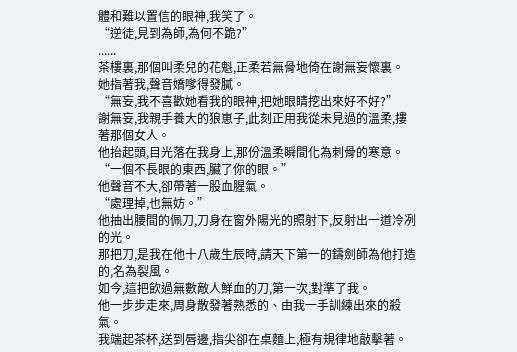體和難以置信的眼神,我笑了。
“逆徒,見到為師,為何不跪?”
......
茶樓裏,那個叫柔兒的花魁,正柔若無骨地倚在謝無妄懷裏。
她指著我,聲音嬌嗲得發膩。
“無妄,我不喜歡她看我的眼神,把她眼睛挖出來好不好?”
謝無妄,我親手養大的狼崽子,此刻正用我從未見過的溫柔,摟著那個女人。
他抬起頭,目光落在我身上,那份溫柔瞬間化為刺骨的寒意。
“一個不長眼的東西,臟了你的眼。”
他聲音不大,卻帶著一股血腥氣。
“處理掉,也無妨。”
他抽出腰間的佩刀,刀身在窗外陽光的照射下,反射出一道冷冽的光。
那把刀,是我在他十八歲生辰時,請天下第一的鑄劍師為他打造的,名為裂風。
如今,這把飲過無數敵人鮮血的刀,第一次,對準了我。
他一步步走來,周身散發著熟悉的、由我一手訓練出來的殺氣。
我端起茶杯,送到唇邊,指尖卻在桌麵上,極有規律地敲擊著。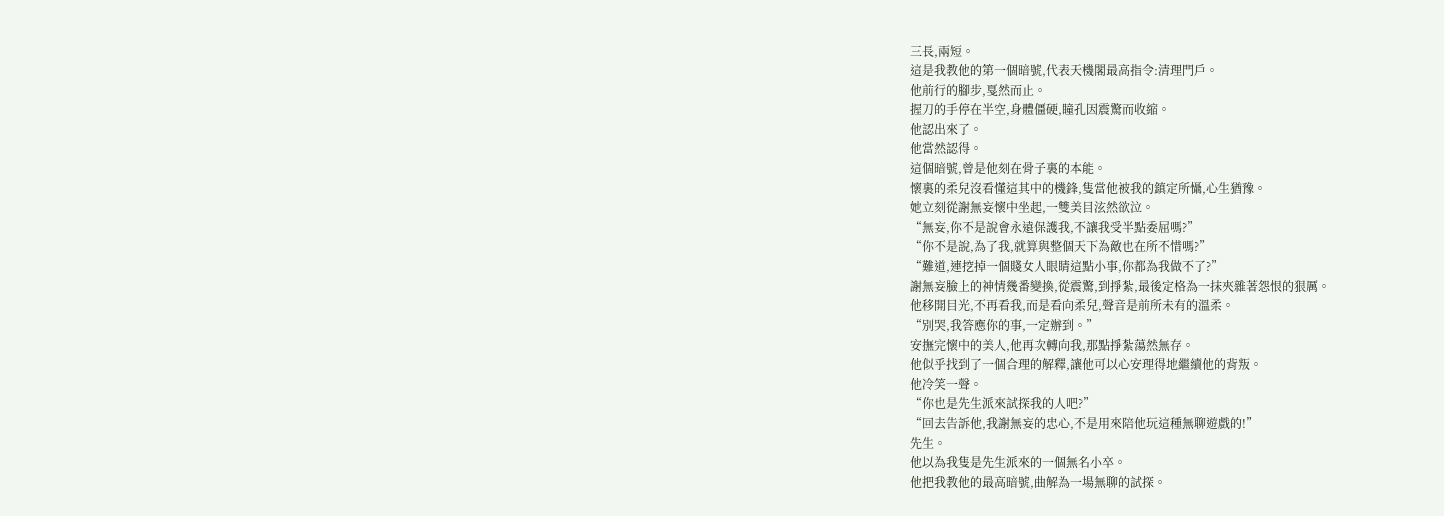三長,兩短。
這是我教他的第一個暗號,代表天機閣最高指令:清理門戶。
他前行的腳步,戛然而止。
握刀的手停在半空,身體僵硬,瞳孔因震驚而收縮。
他認出來了。
他當然認得。
這個暗號,曾是他刻在骨子裏的本能。
懷裏的柔兒沒看懂這其中的機鋒,隻當他被我的鎮定所懾,心生猶豫。
她立刻從謝無妄懷中坐起,一雙美目泫然欲泣。
“無妄,你不是說會永遠保護我,不讓我受半點委屈嗎?”
“你不是說,為了我,就算與整個天下為敵也在所不惜嗎?”
“難道,連挖掉一個賤女人眼睛這點小事,你都為我做不了?”
謝無妄臉上的神情幾番變換,從震驚,到掙紮,最後定格為一抹夾雜著怨恨的狠厲。
他移開目光,不再看我,而是看向柔兒,聲音是前所未有的溫柔。
“別哭,我答應你的事,一定辦到。”
安撫完懷中的美人,他再次轉向我,那點掙紮蕩然無存。
他似乎找到了一個合理的解釋,讓他可以心安理得地繼續他的背叛。
他冷笑一聲。
“你也是先生派來試探我的人吧?”
“回去告訴他,我謝無妄的忠心,不是用來陪他玩這種無聊遊戲的!”
先生。
他以為我隻是先生派來的一個無名小卒。
他把我教他的最高暗號,曲解為一場無聊的試探。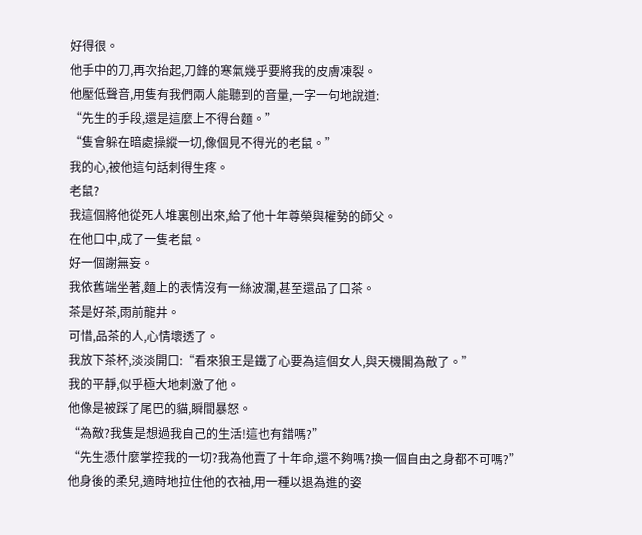好得很。
他手中的刀,再次抬起,刀鋒的寒氣幾乎要將我的皮膚凍裂。
他壓低聲音,用隻有我們兩人能聽到的音量,一字一句地說道:
“先生的手段,還是這麼上不得台麵。”
“隻會躲在暗處操縱一切,像個見不得光的老鼠。”
我的心,被他這句話刺得生疼。
老鼠?
我這個將他從死人堆裏刨出來,給了他十年尊榮與權勢的師父。
在他口中,成了一隻老鼠。
好一個謝無妄。
我依舊端坐著,麵上的表情沒有一絲波瀾,甚至還品了口茶。
茶是好茶,雨前龍井。
可惜,品茶的人,心情壞透了。
我放下茶杯,淡淡開口:“看來狼王是鐵了心要為這個女人,與天機閣為敵了。”
我的平靜,似乎極大地刺激了他。
他像是被踩了尾巴的貓,瞬間暴怒。
“為敵?我隻是想過我自己的生活!這也有錯嗎?”
“先生憑什麼掌控我的一切?我為他賣了十年命,還不夠嗎?換一個自由之身都不可嗎?”
他身後的柔兒,適時地拉住他的衣袖,用一種以退為進的姿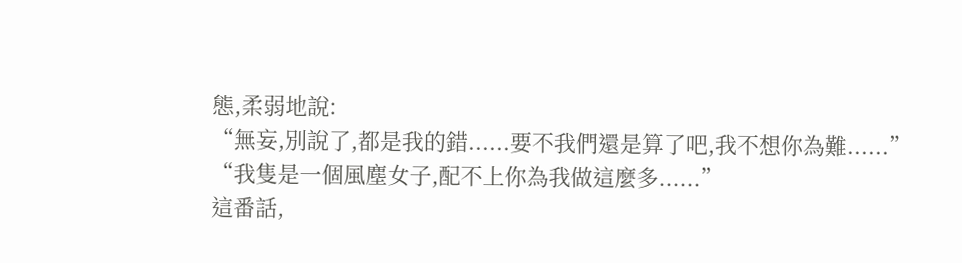態,柔弱地說:
“無妄,別說了,都是我的錯......要不我們還是算了吧,我不想你為難......”
“我隻是一個風塵女子,配不上你為我做這麼多......”
這番話,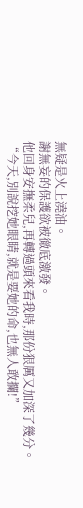無疑是火上澆油。
謝無妄的保護欲被徹底激發。
他回身安撫柔兒,再轉過頭來看我時,那份狠厲又加深了幾分。
“今天,別說挖她眼睛,就是要她的命,也無人敢攔!”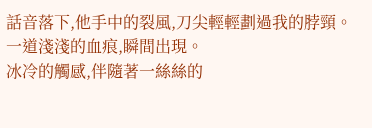話音落下,他手中的裂風,刀尖輕輕劃過我的脖頸。
一道淺淺的血痕,瞬間出現。
冰冷的觸感,伴隨著一絲絲的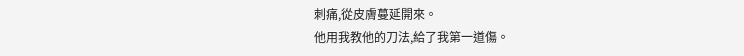刺痛,從皮膚蔓延開來。
他用我教他的刀法,給了我第一道傷。